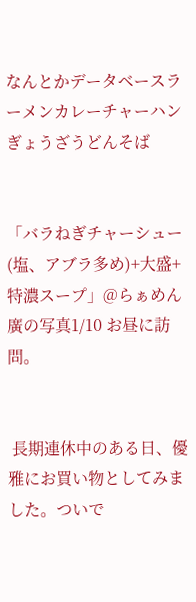なんとかデータベースラーメンカレーチャーハンぎょうざうどんそば


「バラねぎチャーシュー(塩、アブラ多め)+大盛+特濃スープ」@らぁめん廣の写真1/10 お昼に訪問。


 長期連休中のある日、優雅にお買い物としてみました。ついで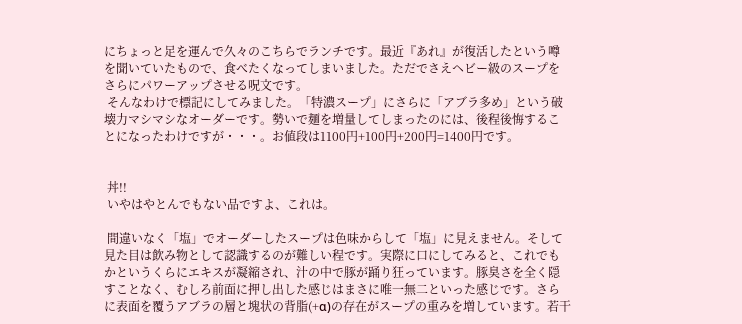にちょっと足を運んで久々のこちらでランチです。最近『あれ』が復活したという噂を聞いていたもので、食べたくなってしまいました。ただでさえヘビー級のスープをさらにパワーアップさせる呪文です。
 そんなわけで標記にしてみました。「特濃スープ」にさらに「アブラ多め」という破壊力マシマシなオーダーです。勢いで麺を増量してしまったのには、後程後悔することになったわけですが・・・。お値段は1100円+100円+200円=1400円です。


 丼!!
 いやはやとんでもない品ですよ、これは。

 間違いなく「塩」でオーダーしたスープは色味からして「塩」に見えません。そして見た目は飲み物として認識するのが難しい程です。実際に口にしてみると、これでもかというくらにエキスが凝縮され、汁の中で豚が踊り狂っています。豚臭さを全く隠すことなく、むしろ前面に押し出した感じはまさに唯一無二といった感じです。さらに表面を覆うアブラの層と塊状の背脂(+α)の存在がスープの重みを増しています。若干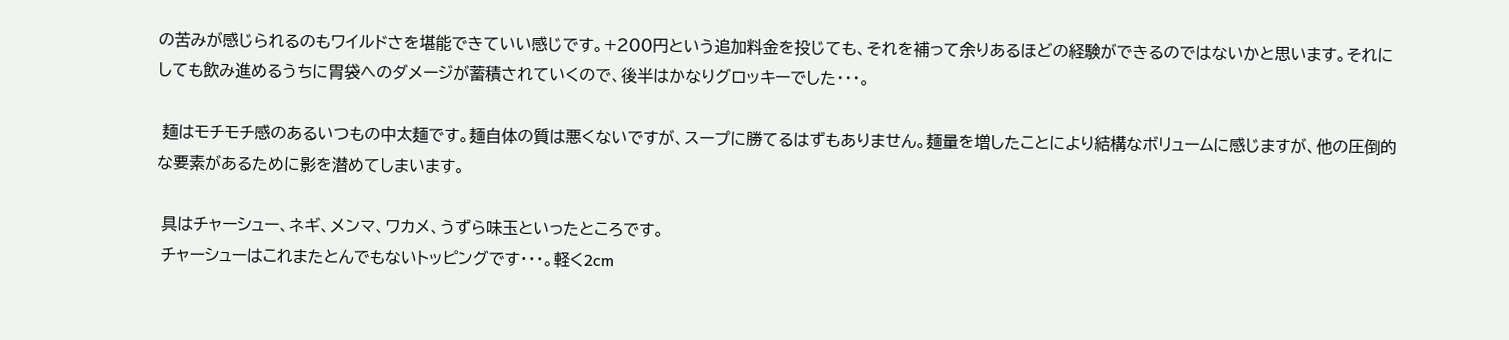の苦みが感じられるのもワイルドさを堪能できていい感じです。+200円という追加料金を投じても、それを補って余りあるほどの経験ができるのではないかと思います。それにしても飲み進めるうちに胃袋へのダメージが蓄積されていくので、後半はかなりグロッキーでした・・・。

 麺はモチモチ感のあるいつもの中太麺です。麺自体の質は悪くないですが、スープに勝てるはずもありません。麺量を増したことにより結構なボリュームに感じますが、他の圧倒的な要素があるために影を潜めてしまいます。

 具はチャーシュー、ネギ、メンマ、ワカメ、うずら味玉といったところです。
 チャーシューはこれまたとんでもないトッピングです・・・。軽く2cm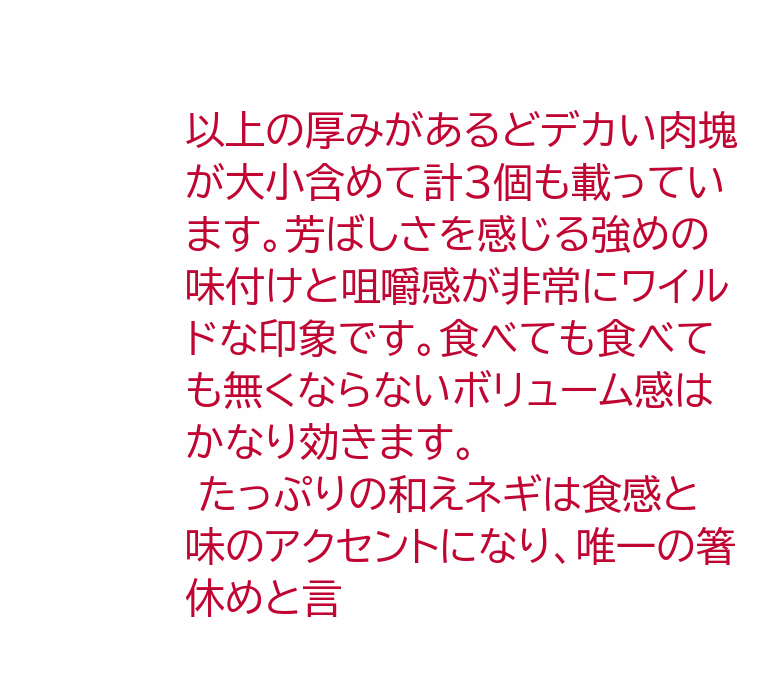以上の厚みがあるどデカい肉塊が大小含めて計3個も載っています。芳ばしさを感じる強めの味付けと咀嚼感が非常にワイルドな印象です。食べても食べても無くならないボリューム感はかなり効きます。
 たっぷりの和えネギは食感と味のアクセントになり、唯一の箸休めと言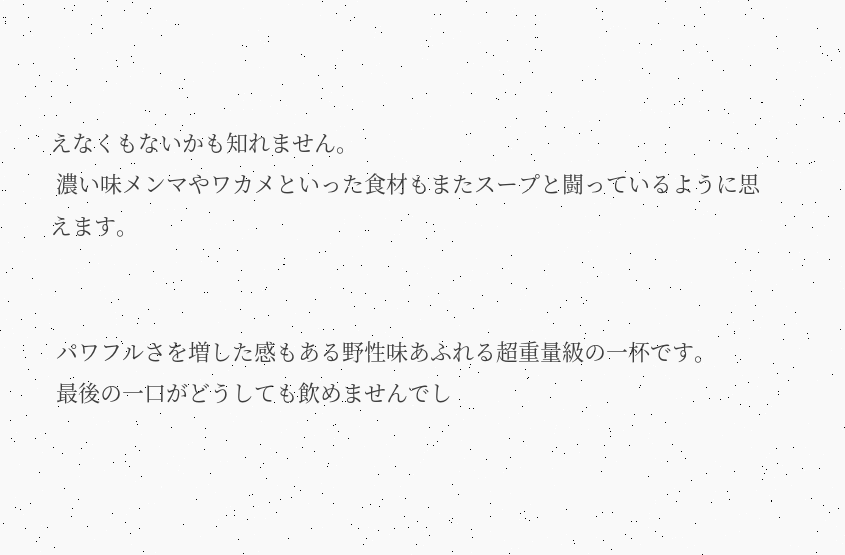えなくもないかも知れません。
 濃い味メンマやワカメといった食材もまたスープと闘っているように思えます。


 パワフルさを増した感もある野性味あふれる超重量級の一杯です。
 最後の一口がどうしても飲めませんでし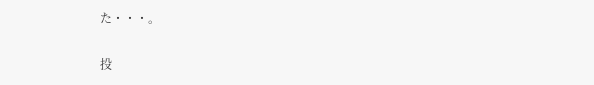た・・・。

投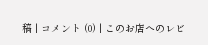稿 | コメント (0) | このお店へのレビ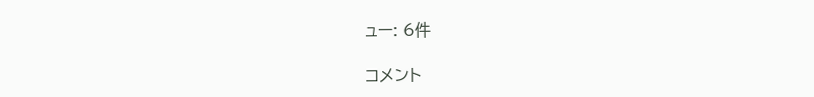ュー: 6件

コメント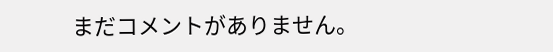まだコメントがありません。